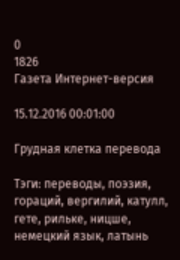0
1826
Газета Интернет-версия

15.12.2016 00:01:00

Грудная клетка перевода

Тэги: переводы, поэзия, гораций, вергилий, катулл, гете, рильке, ницше, немецкий язык, латынь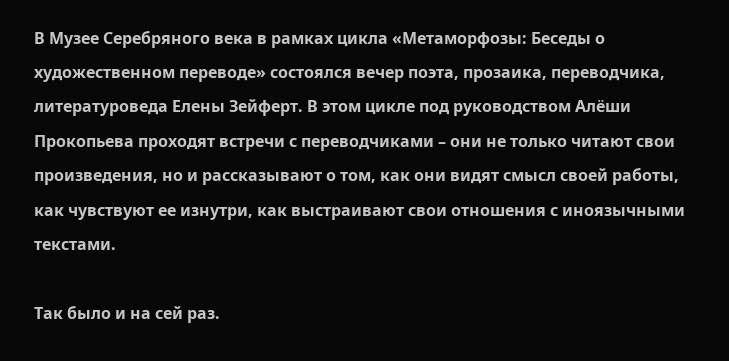В Музее Серебряного века в рамках цикла «Метаморфозы: Беседы о художественном переводе» состоялся вечер поэта, прозаика, переводчика, литературоведа Елены Зейферт. В этом цикле под руководством Алёши Прокопьева проходят встречи с переводчиками – они не только читают свои произведения, но и рассказывают о том, как они видят смысл своей работы, как чувствуют ее изнутри, как выстраивают свои отношения с иноязычными текстами.

Так было и на сей раз.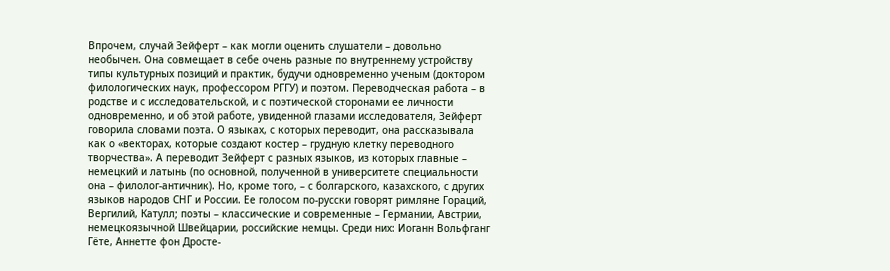Впрочем, случай Зейферт – как могли оценить слушатели – довольно необычен. Она совмещает в себе очень разные по внутреннему устройству типы культурных позиций и практик, будучи одновременно ученым (доктором филологических наук, профессором РГГУ) и поэтом. Переводческая работа – в родстве и с исследовательской, и с поэтической сторонами ее личности одновременно, и об этой работе, увиденной глазами исследователя, Зейферт говорила словами поэта. О языках, с которых переводит, она рассказывала как о «векторах, которые создают костер – грудную клетку переводного творчества». А переводит Зейферт с разных языков, из которых главные – немецкий и латынь (по основной, полученной в университете специальности она – филолог-античник). Но, кроме того, – с болгарского, казахского, с других языков народов СНГ и России. Ее голосом по-русски говорят римляне Гораций, Вергилий, Катулл; поэты – классические и современные – Германии, Австрии, немецкоязычной Швейцарии, российские немцы. Среди них: Иоганн Вольфганг Гёте, Аннетте фон Дросте-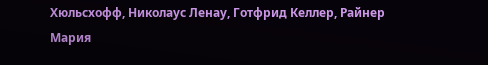Хюльсхофф, Николаус Ленау, Готфрид Келлер, Райнер Мария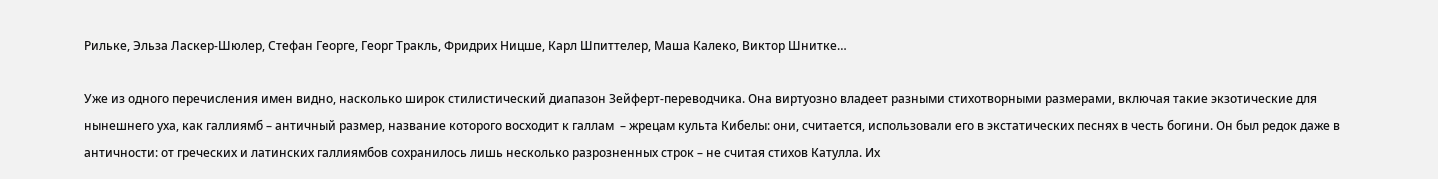Рильке, Эльза Ласкер-Шюлер, Стефан Георге, Георг Тракль, Фридрих Ницше, Карл Шпиттелер, Маша Калеко, Виктор Шнитке…

Уже из одного перечисления имен видно, насколько широк стилистический диапазон Зейферт-переводчика. Она виртуозно владеет разными стихотворными размерами, включая такие экзотические для нынешнего уха, как галлиямб – античный размер, название которого восходит к галлам  – жрецам культа Кибелы: они, считается, использовали его в экстатических песнях в честь богини. Он был редок даже в античности: от греческих и латинских галлиямбов сохранилось лишь несколько разрозненных строк – не считая стихов Катулла. Их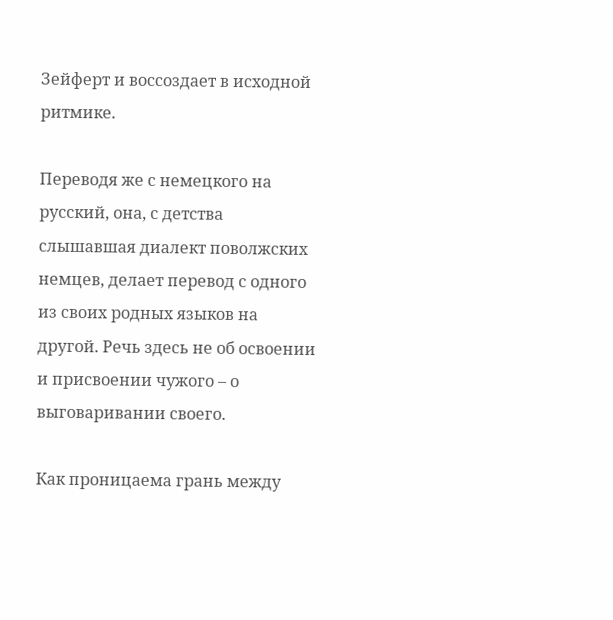Зейферт и воссоздает в исходной ритмике.

Переводя же с немецкого на русский, она, с детства слышавшая диалект поволжских немцев, делает перевод с одного из своих родных языков на другой. Речь здесь не об освоении и присвоении чужого – о выговаривании своего.

Как проницаема грань между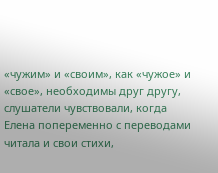«чужим» и «своим», как «чужое» и «свое», необходимы друг другу, слушатели чувствовали, когда Елена попеременно с переводами читала и свои стихи,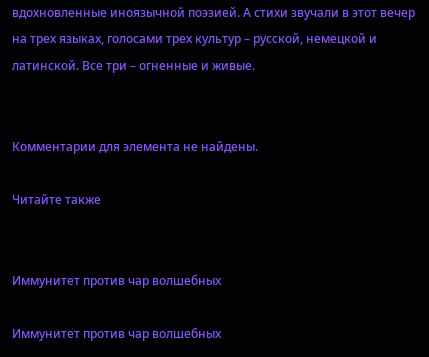вдохновленные иноязычной поэзией. А стихи звучали в этот вечер на трех языках, голосами трех культур – русской, немецкой и латинской. Все три – огненные и живые.


Комментарии для элемента не найдены.

Читайте также


Иммунитет против чар волшебных

Иммунитет против чар волшебных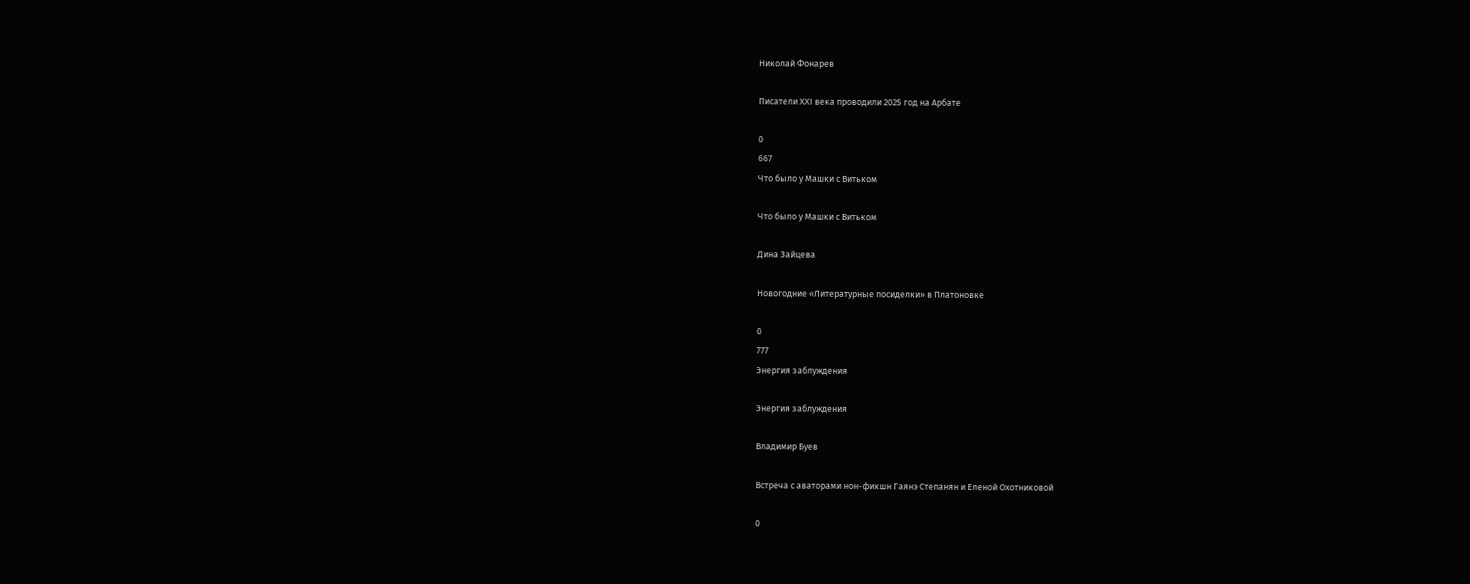Николай Фонарев

Писатели ХХI века проводили 2025 год на Арбате

0
667
Что было у Машки с Витьком

Что было у Машки с Витьком

Дина Зайцева

Новогодние «Литературные посиделки» в Платоновке

0
777
Энергия заблуждения

Энергия заблуждения

Владимир Буев

Встреча с аваторами нон-фикшн Гаянэ Степанян и Еленой Охотниковой

0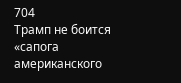704
Трамп не боится «сапога американского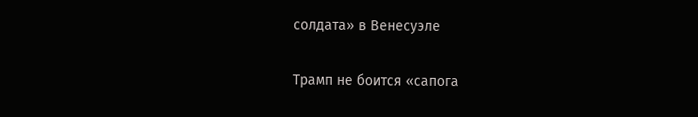солдата» в Венесуэле

Трамп не боится «сапога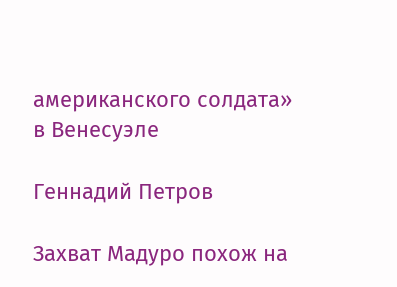американского солдата» в Венесуэле

Геннадий Петров

Захват Мадуро похож на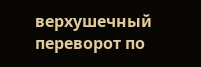верхушечный переворот по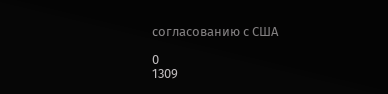согласованию с США

0
1309